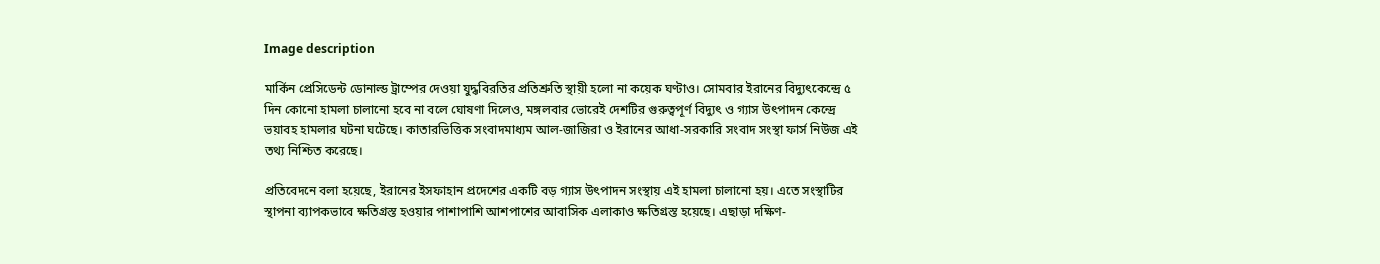Image description

মার্কিন প্রেসিডেন্ট ডোনাল্ড ট্রাম্পের দেওয়া যুদ্ধবিরতির প্রতিশ্রুতি স্থায়ী হলো না কয়েক ঘণ্টাও। সোমবার ইরানের বিদ্যুৎকেন্দ্রে ৫ দিন কোনো হামলা চালানো হবে না বলে ঘোষণা দিলেও, মঙ্গলবার ভোরেই দেশটির গুরুত্বপূর্ণ বিদ্যুৎ ও গ্যাস উৎপাদন কেন্দ্রে ভয়াবহ হামলার ঘটনা ঘটেছে। কাতারভিত্তিক সংবাদমাধ্যম আল-জাজিরা ও ইরানের আধা-সরকারি সংবাদ সংস্থা ফার্স নিউজ এই তথ্য নিশ্চিত করেছে।

প্রতিবেদনে বলা হয়েছে, ইরানের ইসফাহান প্রদেশের একটি বড় গ্যাস উৎপাদন সংস্থায় এই হামলা চালানো হয়। এতে সংস্থাটির স্থাপনা ব্যাপকভাবে ক্ষতিগ্রস্ত হওয়ার পাশাপাশি আশপাশের আবাসিক এলাকাও ক্ষতিগ্রস্ত হয়েছে। এছাড়া দক্ষিণ-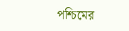পশ্চিমের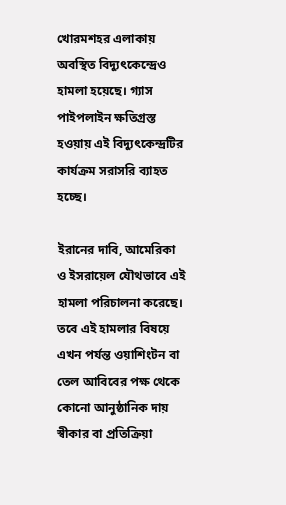খোরমশহর এলাকায় অবস্থিত বিদ্যুৎকেন্দ্রেও হামলা হয়েছে। গ্যাস পাইপলাইন ক্ষতিগ্রস্ত হওয়ায় এই বিদ্যুৎকেন্দ্রটির কার্যক্রম সরাসরি ব্যাহত হচ্ছে।

ইরানের দাবি, আমেরিকা ও ইসরায়েল যৌথভাবে এই হামলা পরিচালনা করেছে। তবে এই হামলার বিষয়ে এখন পর্যন্ত ওয়াশিংটন বা তেল আবিবের পক্ষ থেকে কোনো আনুষ্ঠানিক দায় স্বীকার বা প্রতিক্রিয়া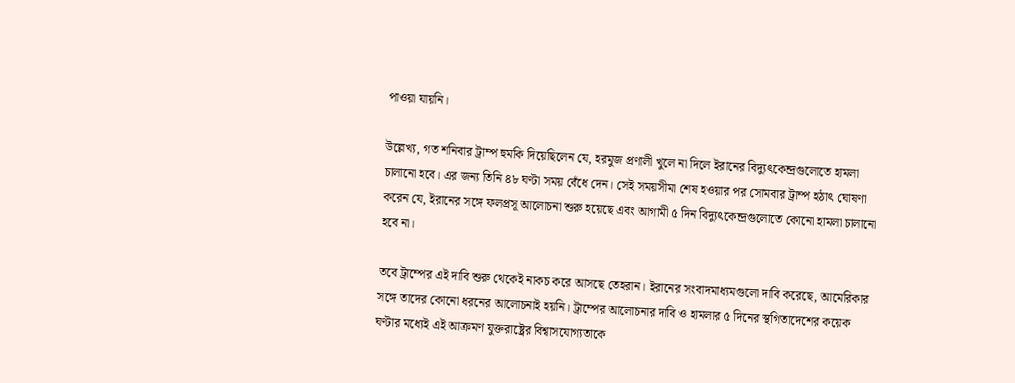পাওয়া যায়নি।

উল্লেখ্য, গত শনিবার ট্রাম্প হুমকি দিয়েছিলেন যে, হরমুজ প্রণালী খুলে না দিলে ইরানের বিদ্যুৎকেন্দ্রগুলোতে হামলা চালানো হবে। এর জন্য তিনি ৪৮ ঘণ্টা সময় বেঁধে দেন। সেই সময়সীমা শেষ হওয়ার পর সোমবার ট্রাম্প হঠাৎ ঘোষণা করেন যে, ইরানের সঙ্গে ফলপ্রসূ আলোচনা শুরু হয়েছে এবং আগামী ৫ দিন বিদ্যুৎকেন্দ্রগুলোতে কোনো হামলা চালানো হবে না।

তবে ট্রাম্পের এই দাবি শুরু থেকেই নাকচ করে আসছে তেহরান। ইরানের সংবাদমাধ্যমগুলো দাবি করেছে, আমেরিকার সঙ্গে তাদের কোনো ধরনের আলোচনাই হয়নি। ট্রাম্পের আলোচনার দাবি ও হামলার ৫ দিনের স্থগিতাদেশের কয়েক ঘণ্টার মধ্যেই এই আক্রমণ যুক্তরাষ্ট্রের বিশ্বাসযোগ্যতাকে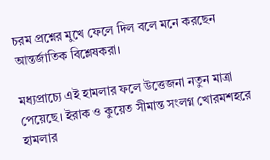চরম প্রশ্নের মুখে ফেলে দিল বলে মনে করছেন আন্তর্জাতিক বিশ্লেষকরা।

মধ্যপ্রাচ্যে এই হামলার ফলে উত্তেজনা নতুন মাত্রা পেয়েছে। ইরাক ও কুয়েত সীমান্ত সংলগ্ন খোরমশহরে হামলার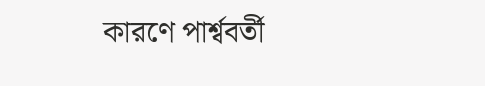কারণে পার্শ্ববর্তী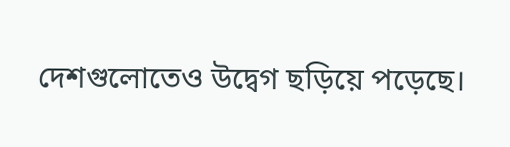দেশগুলোতেও উদ্বেগ ছড়িয়ে পড়েছে।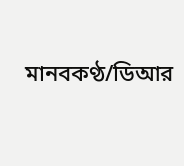মানবকণ্ঠ/ডিআর